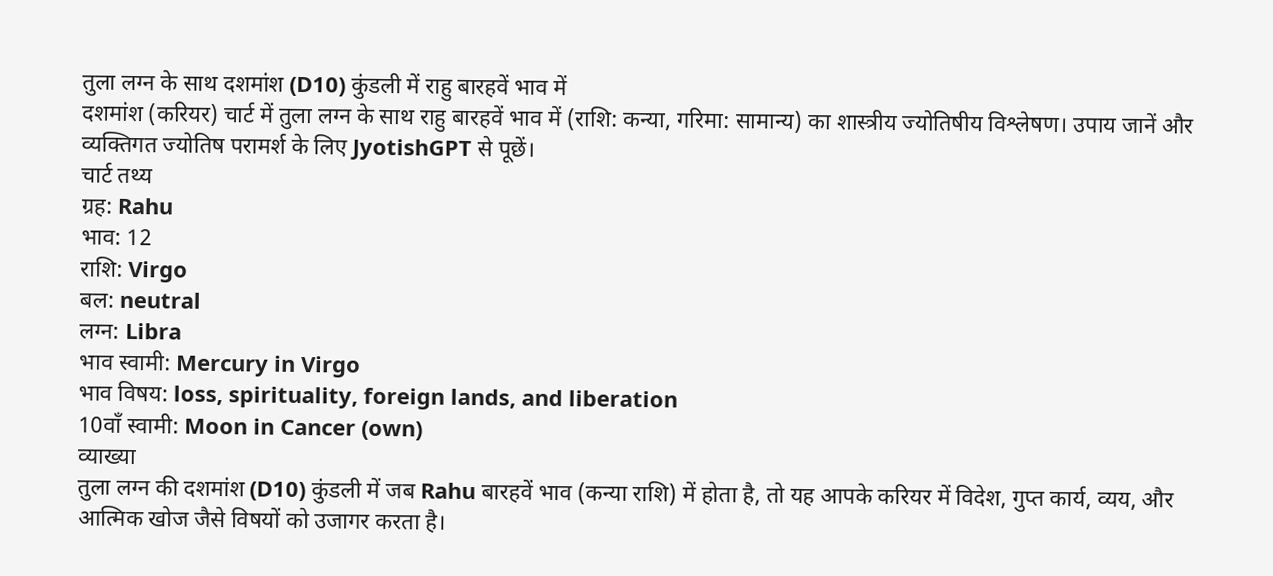तुला लग्न के साथ दशमांश (D10) कुंडली में राहु बारहवें भाव में
दशमांश (करियर) चार्ट में तुला लग्न के साथ राहु बारहवें भाव में (राशि: कन्या, गरिमा: सामान्य) का शास्त्रीय ज्योतिषीय विश्लेषण। उपाय जानें और व्यक्तिगत ज्योतिष परामर्श के लिए JyotishGPT से पूछें।
चार्ट तथ्य
ग्रह: Rahu
भाव: 12
राशि: Virgo
बल: neutral
लग्न: Libra
भाव स्वामी: Mercury in Virgo
भाव विषय: loss, spirituality, foreign lands, and liberation
10वाँ स्वामी: Moon in Cancer (own)
व्याख्या
तुला लग्न की दशमांश (D10) कुंडली में जब Rahu बारहवें भाव (कन्या राशि) में होता है, तो यह आपके करियर में विदेश, गुप्त कार्य, व्यय, और आत्मिक खोज जैसे विषयों को उजागर करता है।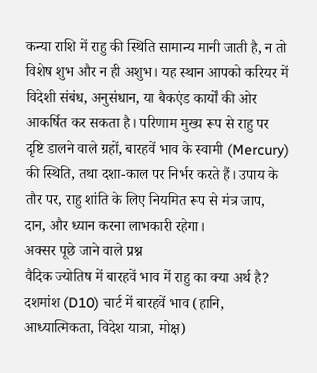कन्या राशि में राहु की स्थिति सामान्य मानी जाती है, न तो विशेष शुभ और न ही अशुभ। यह स्थान आपको करियर में विदेशी संबंध, अनुसंधान, या बैकएंड कार्यों की ओर आकर्षित कर सकता है। परिणाम मुख्य रूप से राहु पर दृष्टि डालने वाले ग्रहों, बारहवें भाव के स्वामी (Mercury) की स्थिति, तथा दशा-काल पर निर्भर करते हैं। उपाय के तौर पर, राहु शांति के लिए नियमित रूप से मंत्र जाप, दान, और ध्यान करना लाभकारी रहेगा।
अक्सर पूछे जाने वाले प्रश्न
वैदिक ज्योतिष में बारहवें भाव में राहु का क्या अर्थ है?
दशमांश (D10) चार्ट में बारहवें भाव (हानि, आध्यात्मिकता, विदेश यात्रा, मोक्ष)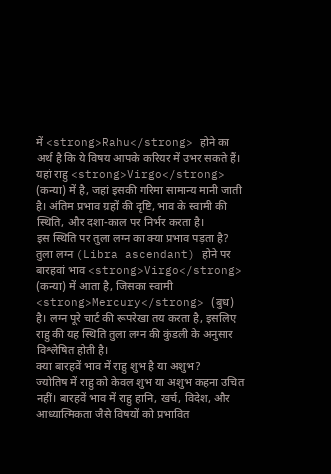में <strong>Rahu</strong> होने का अर्थ है कि ये विषय आपके करियर में उभर सकते हैं। यहां राहु <strong>Virgo</strong> (कन्या) में है, जहां इसकी गरिमा सामान्य मानी जाती है। अंतिम प्रभाव ग्रहों की दृष्टि, भाव के स्वामी की स्थिति, और दशा-काल पर निर्भर करता है।
इस स्थिति पर तुला लग्न का क्या प्रभाव पड़ता है?
तुला लग्न (Libra ascendant) होने पर बारहवां भाव <strong>Virgo</strong> (कन्या) में आता है, जिसका स्वामी <strong>Mercury</strong> (बुध) है। लग्न पूरे चार्ट की रूपरेखा तय करता है, इसलिए राहु की यह स्थिति तुला लग्न की कुंडली के अनुसार विश्लेषित होती है।
क्या बारहवें भाव में राहु शुभ है या अशुभ?
ज्योतिष में राहु को केवल शुभ या अशुभ कहना उचित नहीं। बारहवें भाव में राहु हानि, खर्च, विदेश, और आध्यात्मिकता जैसे विषयों को प्रभावित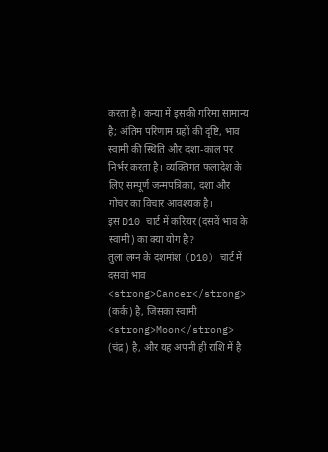करता है। कन्या में इसकी गरिमा सामान्य है; अंतिम परिणाम ग्रहों की दृष्टि, भाव स्वामी की स्थिति और दशा-काल पर निर्भर करता है। व्यक्तिगत फलादेश के लिए सम्पूर्ण जन्मपत्रिका, दशा और गोचर का विचार आवश्यक है।
इस D10 चार्ट में करियर (दसवें भाव के स्वामी) का क्या योग है?
तुला लग्न के दशमांश (D10) चार्ट में दसवां भाव <strong>Cancer</strong> (कर्क) है, जिसका स्वामी <strong>Moon</strong> (चंद्र) है, और यह अपनी ही राशि में है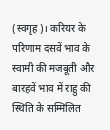(स्वगृह)। करियर के परिणाम दसवें भाव के स्वामी की मजबूती और बारहवें भाव में राहु की स्थिति के सम्मिलित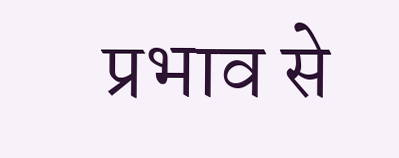प्रभाव से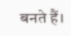बनते हैं।